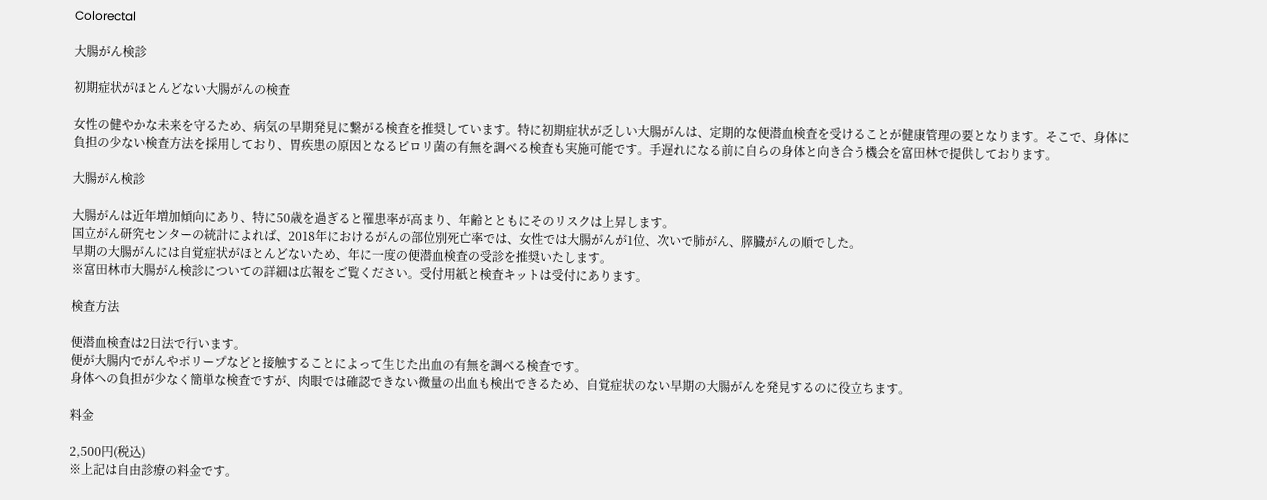Colorectal

大腸がん検診

初期症状がほとんどない大腸がんの検査

女性の健やかな未来を守るため、病気の早期発見に繋がる検査を推奨しています。特に初期症状が乏しい大腸がんは、定期的な便潜血検査を受けることが健康管理の要となります。そこで、身体に負担の少ない検査方法を採用しており、胃疾患の原因となるピロリ菌の有無を調べる検査も実施可能です。手遅れになる前に自らの身体と向き合う機会を富田林で提供しております。

大腸がん検診

大腸がんは近年増加傾向にあり、特に50歳を過ぎると罹患率が高まり、年齢とともにそのリスクは上昇します。
国立がん研究センターの統計によれば、2018年におけるがんの部位別死亡率では、女性では大腸がんが1位、次いで肺がん、膵臓がんの順でした。
早期の大腸がんには自覚症状がほとんどないため、年に一度の便潜血検査の受診を推奨いたします。
※富田林市大腸がん検診についての詳細は広報をご覧ください。受付用紙と検査キットは受付にあります。

検査方法

便潜血検査は2日法で行います。
便が大腸内でがんやポリープなどと接触することによって生じた出血の有無を調べる検査です。
身体への負担が少なく簡単な検査ですが、肉眼では確認できない微量の出血も検出できるため、自覚症状のない早期の大腸がんを発見するのに役立ちます。

料金

2,500円(税込)
※上記は自由診療の料金です。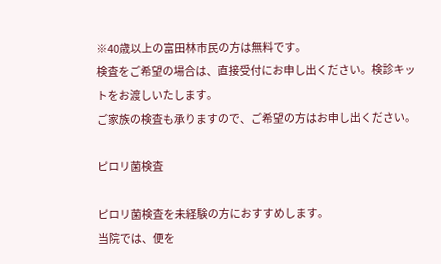※40歳以上の富田林市民の方は無料です。
検査をご希望の場合は、直接受付にお申し出ください。検診キットをお渡しいたします。
ご家族の検査も承りますので、ご希望の方はお申し出ください。

ピロリ菌検査

ピロリ菌検査を未経験の方におすすめします。
当院では、便を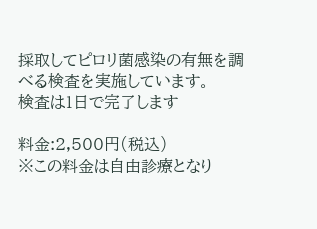採取してピロリ菌感染の有無を調べる検査を実施しています。
検査は1日で完了します

料金:2,500円(税込)
※この料金は自由診療となり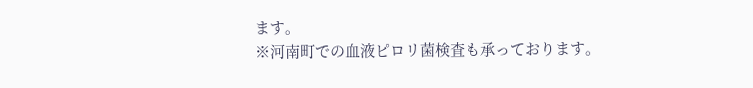ます。
※河南町での血液ピロリ菌検査も承っております。